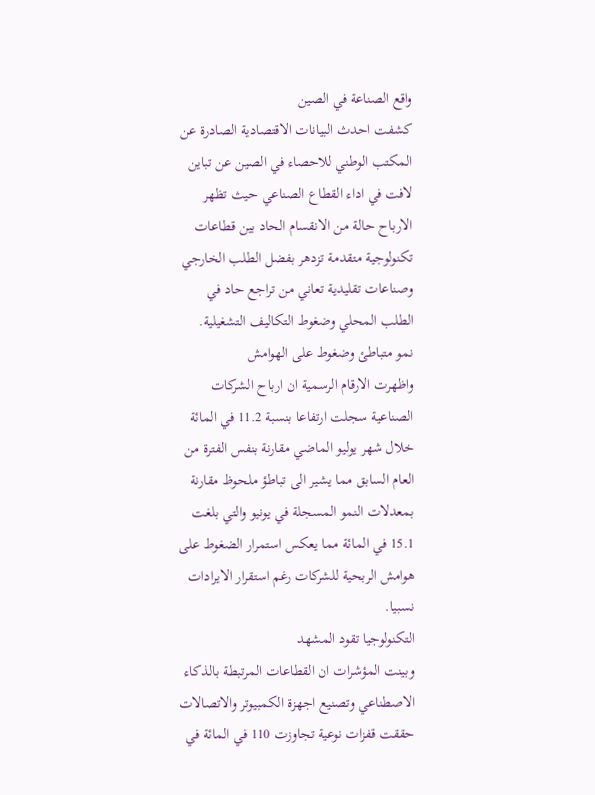واقع الصناعة في الصين
كشفت احدث البيانات الاقتصادية الصادرة عن المكتب الوطني للاحصاء في الصين عن تباين لافت في اداء القطاع الصناعي حيث تظهر الارباح حالة من الانقسام الحاد بين قطاعات تكنولوجية متقدمة تزدهر بفضل الطلب الخارجي وصناعات تقليدية تعاني من تراجع حاد في الطلب المحلي وضغوط التكاليف التشغيلية.
نمو متباطئ وضغوط على الهوامش
واظهرت الارقام الرسمية ان ارباح الشركات الصناعية سجلت ارتفاعا بنسبة 11.2 في المائة خلال شهر يوليو الماضي مقارنة بنفس الفترة من العام السابق مما يشير الى تباطؤ ملحوظ مقارنة بمعدلات النمو المسجلة في يونيو والتي بلغت 15.1 في المائة مما يعكس استمرار الضغوط على هوامش الربحية للشركات رغم استقرار الايرادات نسبيا.
التكنولوجيا تقود المشهد
وبينت المؤشرات ان القطاعات المرتبطة بالذكاء الاصطناعي وتصنيع اجهزة الكمبيوتر والاتصالات حققت قفزات نوعية تجاوزت 110 في المائة في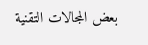بعض المجالات التقنية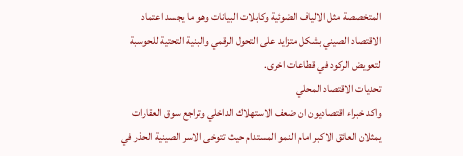المتخصصة مثل الالياف الضوئية وكابلات البيانات وهو ما يجسد اعتماد الاقتصاد الصيني بشكل متزايد على التحول الرقمي والبنية التحتية للحوسبة لتعويض الركود في قطاعات اخرى.
تحديات الاقتصاد المحلي
واكد خبراء اقتصاديون ان ضعف الاستهلاك الداخلي وتراجع سوق العقارات يمثلان العائق الاكبر امام النمو المستدام حيث تتوخى الاسر الصينية الحذر في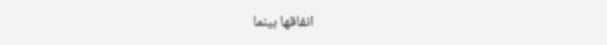انفاقها بينما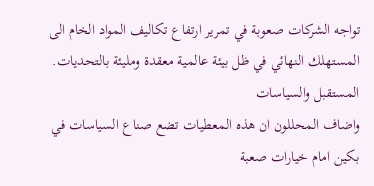تواجه الشركات صعوبة في تمرير ارتفاع تكاليف المواد الخام الى المستهلك النهائي في ظل بيئة عالمية معقدة ومليئة بالتحديات.
المستقبل والسياسات
واضاف المحللون ان هذه المعطيات تضع صناع السياسات في بكين امام خيارات صعبة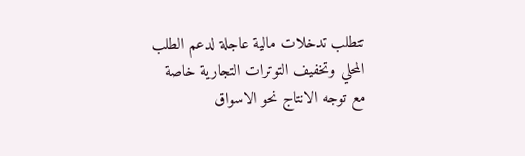تتطلب تدخلات مالية عاجلة لدعم الطلب المحلي وتخفيف التوترات التجارية خاصة مع توجه الانتاج نحو الاسواق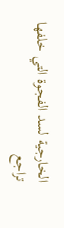الخارجية لسد الفجوة التي خلفها تراجع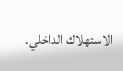الاستهلاك الداخلي.